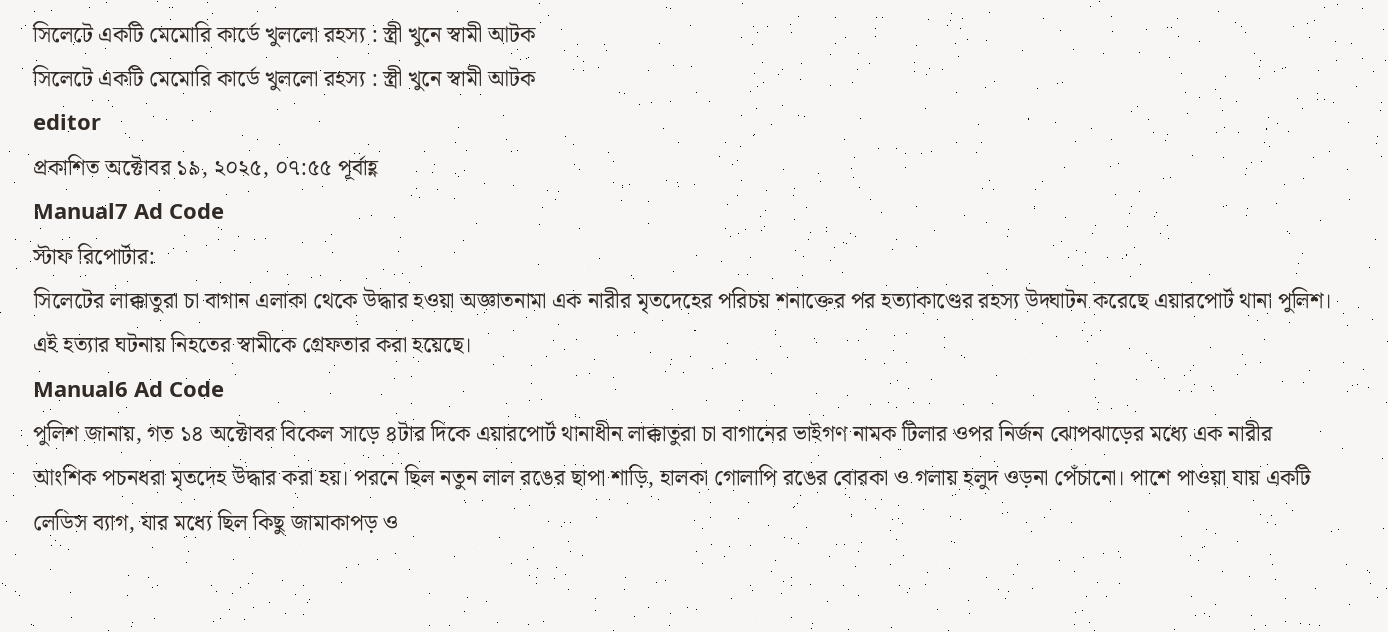সিলেটে একটি মেমোরি কার্ডে খুললো রহস্য : স্ত্রী খুনে স্বামী আটক
সিলেটে একটি মেমোরি কার্ডে খুললো রহস্য : স্ত্রী খুনে স্বামী আটক
editor
প্রকাশিত অক্টোবর ১৯, ২০২৫, ০৭:৫৫ পূর্বাহ্ণ
Manual7 Ad Code
স্টাফ রিপোর্টার:
সিলেটের লাক্কাতুরা চা বাগান এলাকা থেকে উদ্ধার হওয়া অজ্ঞাতনামা এক নারীর মৃতদেহের পরিচয় শনাক্তের পর হত্যাকাণ্ডের রহস্য উদ্ঘাটন করেছে এয়ারপোর্ট থানা পুলিশ। এই হত্যার ঘটনায় নিহতের স্বামীকে গ্রেফতার করা হয়েছে।
Manual6 Ad Code
পুলিশ জানায়, গত ১৪ অক্টোবর বিকেল সাড়ে ৪টার দিকে এয়ারপোর্ট থানাধীন লাক্কাতুরা চা বাগানের ভাইগণ নামক টিলার ওপর নির্জন ঝোপঝাড়ের মধ্যে এক নারীর আংশিক পচনধরা মৃতদেহ উদ্ধার করা হয়। পরনে ছিল নতুন লাল রঙের ছাপা শাড়ি, হালকা গোলাপি রঙের বোরকা ও গলায় হলুদ ওড়না পেঁচানো। পাশে পাওয়া যায় একটি লেডিস ব্যাগ, যার মধ্যে ছিল কিছু জামাকাপড় ও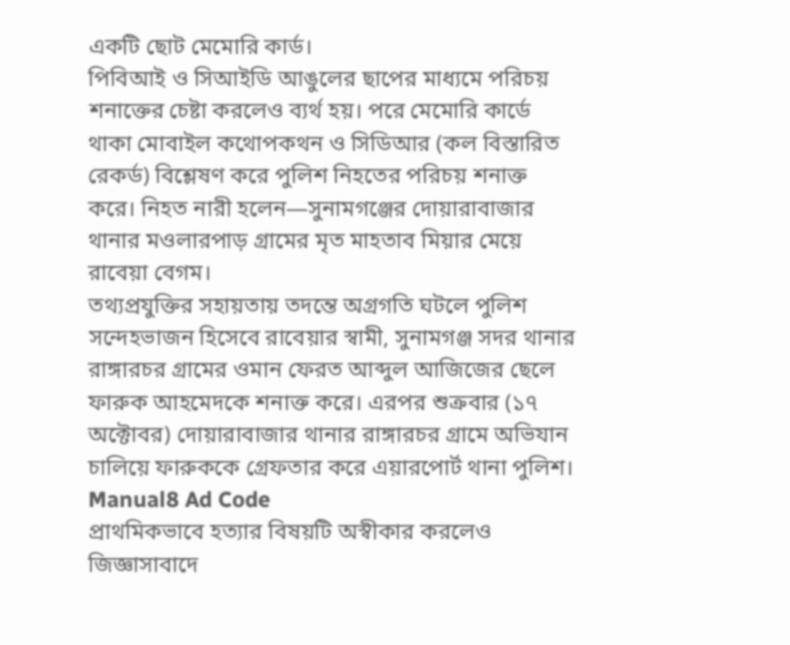একটি ছোট মেমোরি কার্ড।
পিবিআই ও সিআইডি আঙুলের ছাপের মাধ্যমে পরিচয় শনাক্তের চেষ্টা করলেও ব্যর্থ হয়। পরে মেমোরি কার্ডে থাকা মোবাইল কথোপকথন ও সিডিআর (কল বিস্তারিত রেকর্ড) বিশ্লেষণ করে পুলিশ নিহতের পরিচয় শনাক্ত করে। নিহত নারী হলেন—সুনামগঞ্জের দোয়ারাবাজার থানার মওলারপাড় গ্রামের মৃত মাহতাব মিয়ার মেয়ে রাবেয়া বেগম।
তথ্যপ্রযুক্তির সহায়তায় তদন্তে অগ্রগতি ঘটলে পুলিশ সন্দেহভাজন হিসেবে রাবেয়ার স্বামী, সুনামগঞ্জ সদর থানার রাঙ্গারচর গ্রামের ওমান ফেরত আব্দুল আজিজের ছেলে ফারুক আহমেদকে শনাক্ত করে। এরপর শুক্রবার (১৭ অক্টোবর) দোয়ারাবাজার থানার রাঙ্গারচর গ্রামে অভিযান চালিয়ে ফারুককে গ্রেফতার করে এয়ারপোর্ট থানা পুলিশ।
Manual8 Ad Code
প্রাথমিকভাবে হত্যার বিষয়টি অস্বীকার করলেও জিজ্ঞাসাবাদে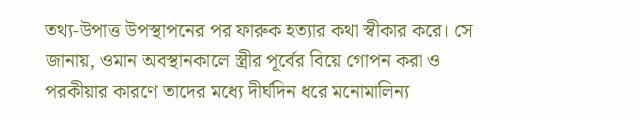তথ্য-উপাত্ত উপস্থাপনের পর ফারুক হত্যার কথা স্বীকার করে। সে জানায়, ওমান অবস্থানকালে স্ত্রীর পূর্বের বিয়ে গোপন করা ও পরকীয়ার কারণে তাদের মধ্যে দীর্ঘদিন ধরে মনোমালিন্য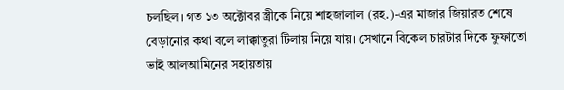চলছিল। গত ১৩ অক্টোবর স্ত্রীকে নিয়ে শাহজালাল (রহ.)-এর মাজার জিয়ারত শেষে বেড়ানোর কথা বলে লাক্কাতুরা টিলায় নিয়ে যায়। সেখানে বিকেল চারটার দিকে ফুফাতো ভাই আলআমিনের সহায়তায়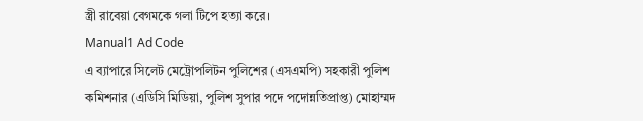স্ত্রী রাবেয়া বেগমকে গলা টিপে হত্যা করে।
Manual1 Ad Code
এ ব্যাপারে সিলেট মেট্রোপলিটন পুলিশের (এসএমপি) সহকারী পুলিশ কমিশনার (এডিসি মিডিয়া, পুলিশ সুপার পদে পদোন্নতিপ্রাপ্ত) মোহাম্মদ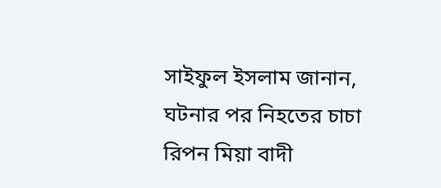সাইফুল ইসলাম জানান, ঘটনার পর নিহতের চাচা রিপন মিয়া বাদী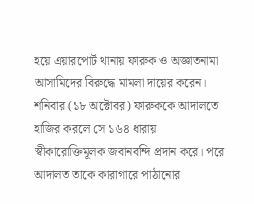হয়ে এয়ারপোর্ট থানায় ফারুক ও অজ্ঞাতনামা আসামিদের বিরুদ্ধে মামলা দায়ের করেন। শনিবার (১৮ অক্টোবর) ফারুককে আদালতে হাজির করলে সে ১৬৪ ধারায় স্বীকারোক্তিমূলক জবানবন্দি প্রদান করে। পরে আদালত তাকে কারাগারে পাঠানোর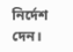নির্দেশ দেন।